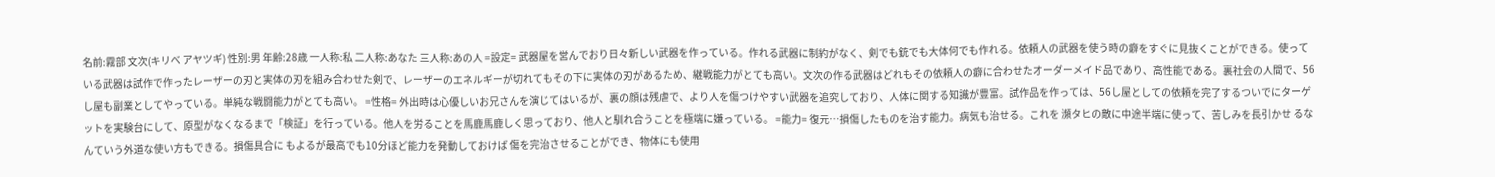名前:霧部 文次(キリべ アヤツギ) 性別:男 年齢:28歳 一人称:私 二人称:あなた 三人称:あの人 =設定= 武器屋を営んでおり日々新しい武器を作っている。作れる武器に制約がなく、剣でも銃でも大体何でも作れる。依頼人の武器を使う時の癖をすぐに見抜くことができる。使っている武器は試作で作ったレーザーの刃と実体の刃を組み合わせた剣で、レーザーのエネルギーが切れてもその下に実体の刃があるため、継戦能力がとても高い。文次の作る武器はどれもその依頼人の癖に合わせたオーダーメイド品であり、高性能である。裏社会の人間で、56し屋も副業としてやっている。単純な戦闘能力がとても高い。 =性格= 外出時は心優しいお兄さんを演じてはいるが、裏の顔は残虐で、より人を傷つけやすい武器を追究しており、人体に関する知識が豊富。試作品を作っては、56し屋としての依頼を完了するついでにターゲットを実験台にして、原型がなくなるまで「検証」を行っている。他人を労ることを馬鹿馬鹿しく思っており、他人と馴れ合うことを極端に嫌っている。 =能力= 復元…損傷したものを治す能力。病気も治せる。これを 瀕タヒの敵に中途半端に使って、苦しみを長引かせ るなんていう外道な使い方もできる。損傷具合に もよるが最高でも10分ほど能力を発動しておけば 傷を完治させることができ、物体にも使用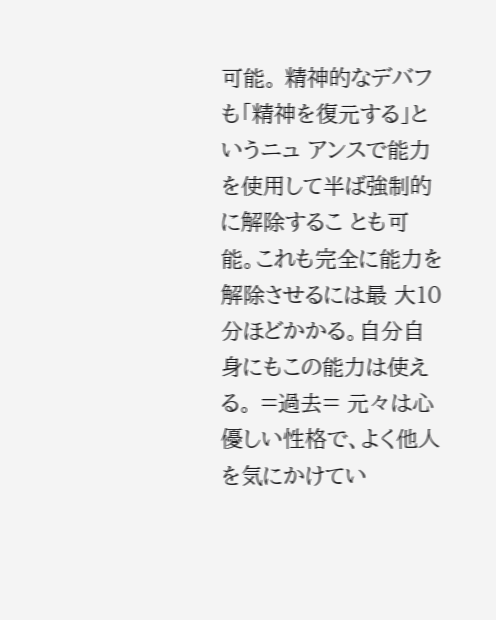可能。 精神的なデバフも「精神を復元する」というニュ アンスで能力を使用して半ば強制的に解除するこ とも可能。これも完全に能力を解除させるには最 大10分ほどかかる。自分自身にもこの能力は使え る。 =過去= 元々は心優しい性格で、よく他人を気にかけてい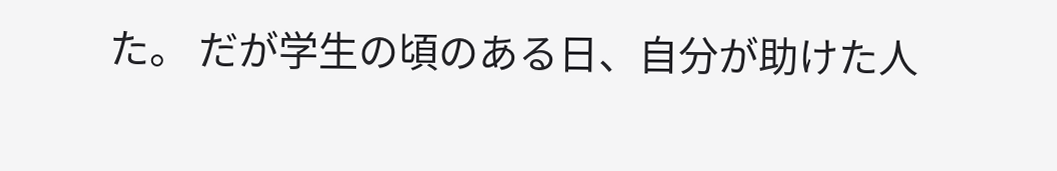た。 だが学生の頃のある日、自分が助けた人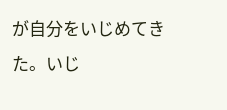が自分をいじめてきた。いじ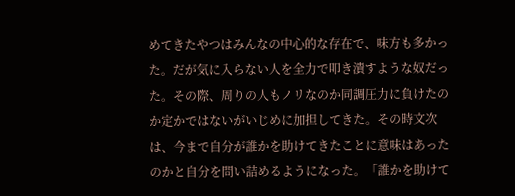めてきたやつはみんなの中心的な存在で、味方も多かった。だが気に入らない人を全力で叩き潰すような奴だった。その際、周りの人もノリなのか同調圧力に負けたのか定かではないがいじめに加担してきた。その時文次は、今まで自分が誰かを助けてきたことに意味はあったのかと自分を問い詰めるようになった。「誰かを助けて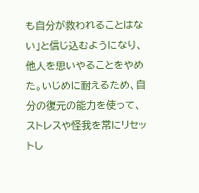も自分が救われることはない」と信じ込むようになり、他人を思いやることをやめた。いじめに耐えるため、自分の復元の能力を使って、ストレスや怪我を常にリセットし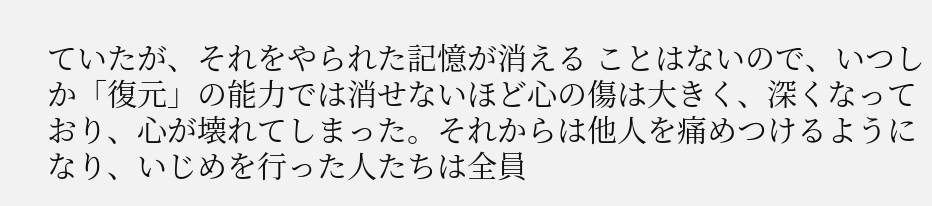ていたが、それをやられた記憶が消える ことはないので、いつしか「復元」の能力では消せないほど心の傷は大きく、深くなっており、心が壊れてしまった。それからは他人を痛めつけるようになり、いじめを行った人たちは全員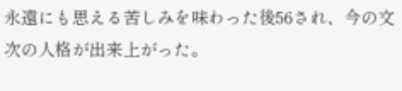永遠にも思える苦しみを味わった後56され、今の文次の人格が出来上がった。